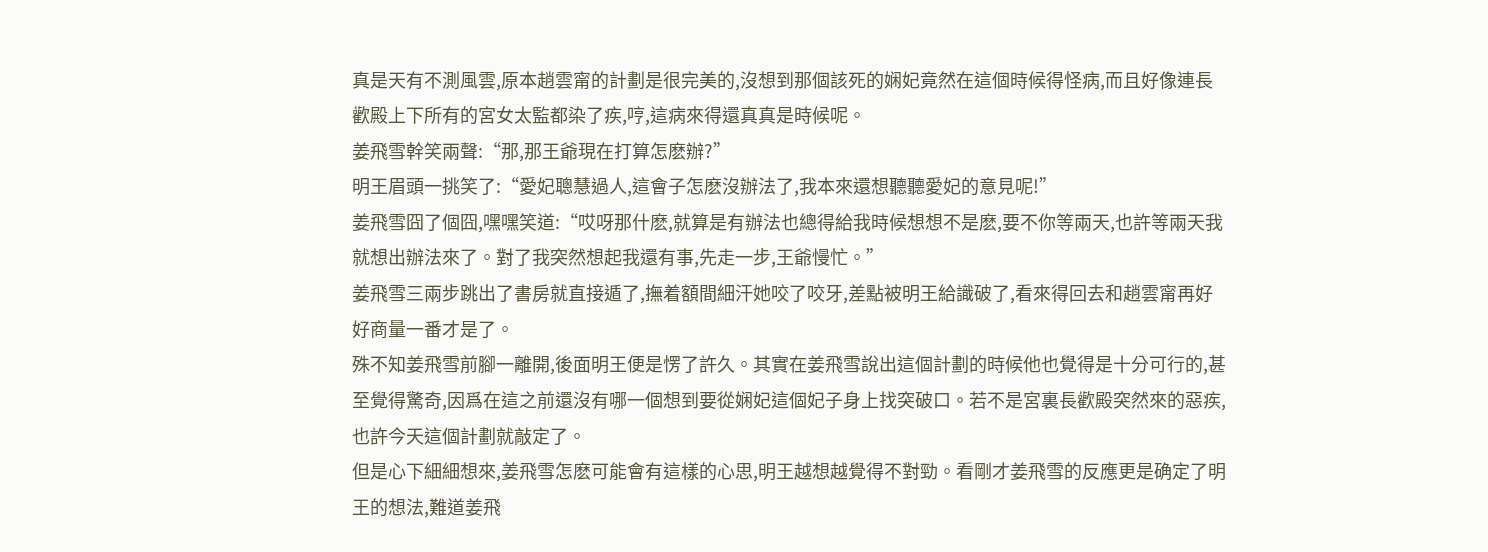真是天有不測風雲,原本趙雲甯的計劃是很完美的,沒想到那個該死的娴妃竟然在這個時候得怪病,而且好像連長歡殿上下所有的宮女太監都染了疾,哼,這病來得還真真是時候呢。
姜飛雪幹笑兩聲:“那,那王爺現在打算怎麽辦?”
明王眉頭一挑笑了:“愛妃聰慧過人,這會子怎麽沒辦法了,我本來還想聽聽愛妃的意見呢!”
姜飛雪囧了個囧,嘿嘿笑道:“哎呀那什麽,就算是有辦法也總得給我時候想想不是麽,要不你等兩天,也許等兩天我就想出辦法來了。對了我突然想起我還有事,先走一步,王爺慢忙。”
姜飛雪三兩步跳出了書房就直接遁了,撫着額間細汗她咬了咬牙,差點被明王給識破了,看來得回去和趙雲甯再好好商量一番才是了。
殊不知姜飛雪前腳一離開,後面明王便是愣了許久。其實在姜飛雪說出這個計劃的時候他也覺得是十分可行的,甚至覺得驚奇,因爲在這之前還沒有哪一個想到要從娴妃這個妃子身上找突破口。若不是宮裏長歡殿突然來的惡疾,也許今天這個計劃就敲定了。
但是心下細細想來,姜飛雪怎麽可能會有這樣的心思,明王越想越覺得不對勁。看剛才姜飛雪的反應更是确定了明王的想法,難道姜飛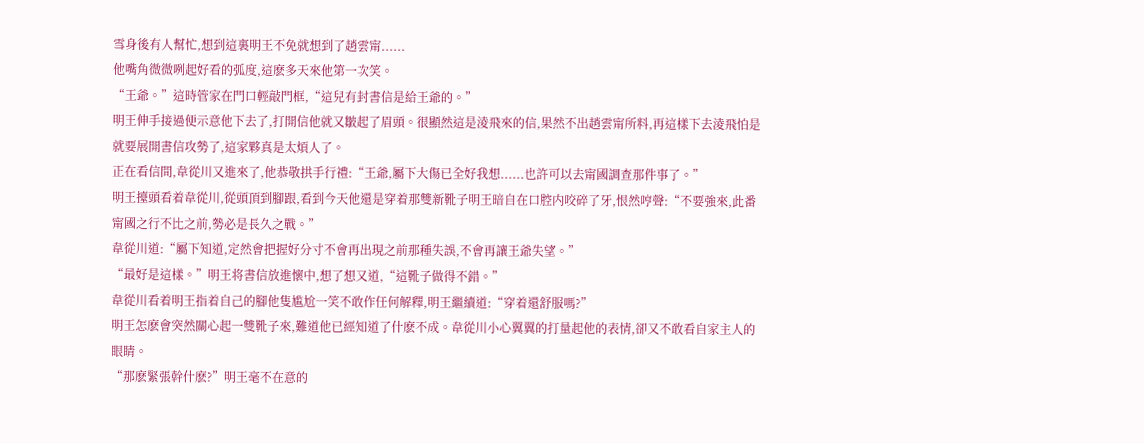雪身後有人幫忙,想到這裏明王不免就想到了趙雲甯......
他嘴角微微咧起好看的弧度,這麽多天來他第一次笑。
“王爺。”這時管家在門口輕敲門框,“這兒有封書信是給王爺的。”
明王伸手接過便示意他下去了,打開信他就又皺起了眉頭。很顯然這是淩飛來的信,果然不出趙雲甯所料,再這樣下去淩飛怕是就要展開書信攻勢了,這家夥真是太煩人了。
正在看信間,韋從川又進來了,他恭敬拱手行禮:“王爺,屬下大傷已全好我想......也許可以去甯國調查那件事了。”
明王擡頭看着韋從川,從頭頂到腳跟,看到今天他還是穿着那雙新靴子明王暗自在口腔内咬碎了牙,恨然哼聲:“不要強來,此番甯國之行不比之前,勢必是長久之戰。”
韋從川道:“屬下知道,定然會把握好分寸不會再出現之前那種失誤,不會再讓王爺失望。”
“最好是這樣。”明王将書信放進懷中,想了想又道,“這靴子做得不錯。”
韋從川看着明王指着自己的腳他隻尴尬一笑不敢作任何解釋,明王繼續道:“穿着還舒服嗎?”
明王怎麽會突然關心起一雙靴子來,難道他已經知道了什麽不成。韋從川小心翼翼的打量起他的表情,卻又不敢看自家主人的眼睛。
“那麽緊張幹什麽?”明王毫不在意的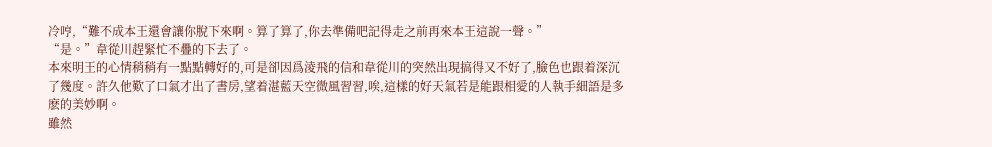冷哼,“難不成本王還會讓你脫下來啊。算了算了,你去準備吧記得走之前再來本王這說一聲。”
“是。”韋從川趕緊忙不疊的下去了。
本來明王的心情稍稍有一點點轉好的,可是卻因爲淩飛的信和韋從川的突然出現搞得又不好了,臉色也跟着深沉了幾度。許久他歎了口氣才出了書房,望着湛藍天空微風習習,唉,這樣的好天氣若是能跟相愛的人執手細語是多麽的美妙啊。
雖然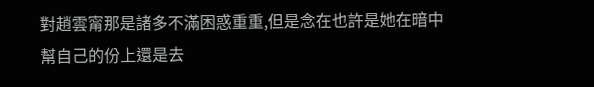對趙雲甯那是諸多不滿困惑重重,但是念在也許是她在暗中幫自己的份上還是去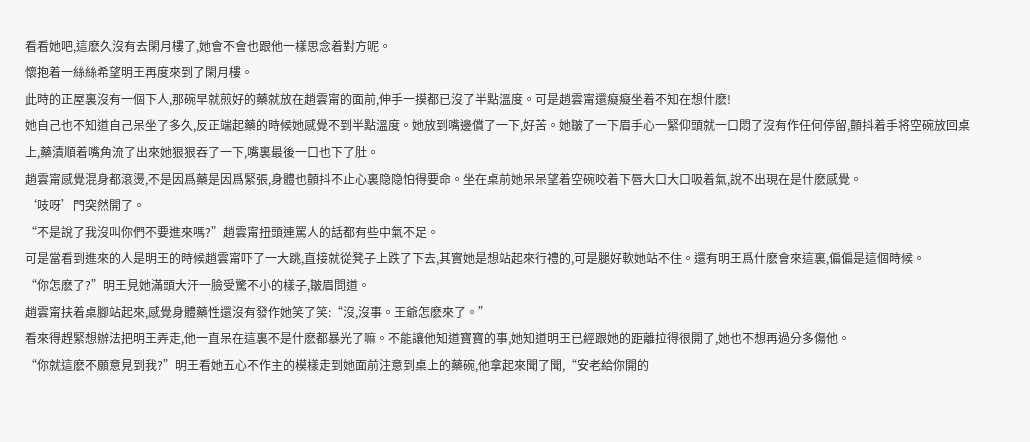看看她吧,這麽久沒有去閑月樓了,她會不會也跟他一樣思念着對方呢。
懷抱着一絲絲希望明王再度來到了閑月樓。
此時的正屋裏沒有一個下人,那碗早就煎好的藥就放在趙雲甯的面前,伸手一摸都已沒了半點溫度。可是趙雲甯還癡癡坐着不知在想什麽!
她自己也不知道自己呆坐了多久,反正端起藥的時候她感覺不到半點溫度。她放到嘴邊償了一下,好苦。她皺了一下眉手心一緊仰頭就一口悶了沒有作任何停留,顫抖着手将空碗放回桌上,藥漬順着嘴角流了出來她狠狠吞了一下,嘴裏最後一口也下了肚。
趙雲甯感覺混身都滾燙,不是因爲藥是因爲緊張,身體也顫抖不止心裏隐隐怕得要命。坐在桌前她呆呆望着空碗咬着下唇大口大口吸着氣,說不出現在是什麽感覺。
‘吱呀’門突然開了。
“不是說了我沒叫你們不要進來嗎?”趙雲甯扭頭連罵人的話都有些中氣不足。
可是當看到進來的人是明王的時候趙雲甯吓了一大跳,直接就從凳子上跌了下去,其實她是想站起來行禮的,可是腿好軟她站不住。還有明王爲什麽會來這裏,偏偏是這個時候。
“你怎麽了?”明王見她滿頭大汗一臉受驚不小的樣子,皺眉問道。
趙雲甯扶着桌腳站起來,感覺身體藥性還沒有發作她笑了笑:“沒,沒事。王爺怎麽來了。”
看來得趕緊想辦法把明王弄走,他一直呆在這裏不是什麽都暴光了嘛。不能讓他知道寶寶的事,她知道明王已經跟她的距離拉得很開了,她也不想再過分多傷他。
“你就這麽不願意見到我?”明王看她五心不作主的模樣走到她面前注意到桌上的藥碗,他拿起來聞了聞,“安老給你開的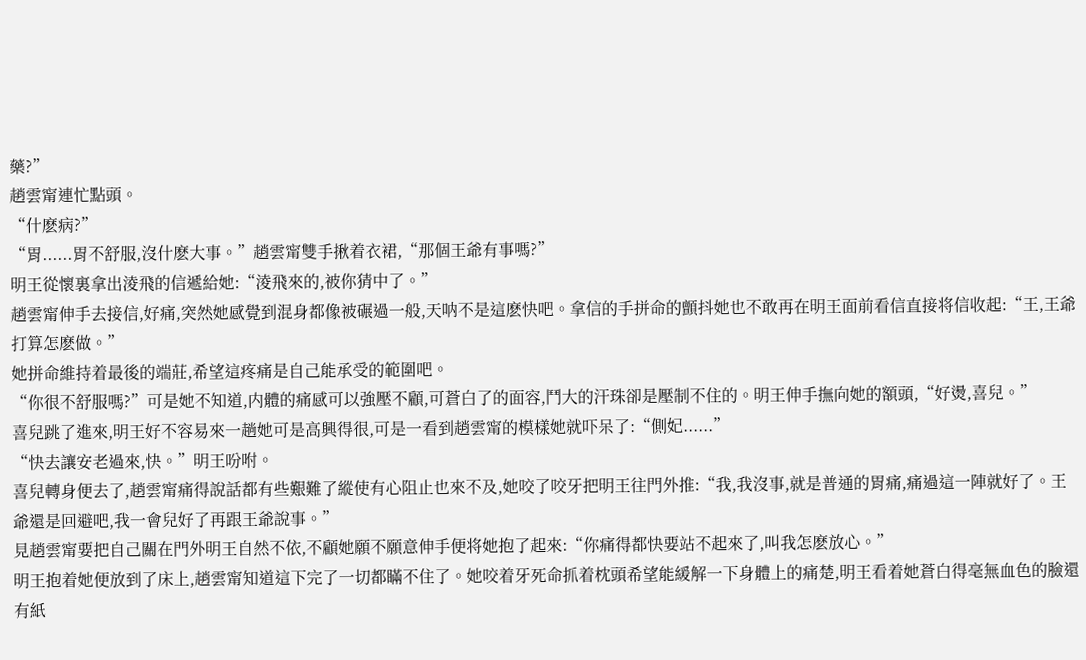藥?”
趙雲甯連忙點頭。
“什麽病?”
“胃......胃不舒服,沒什麽大事。”趙雲甯雙手揪着衣裙,“那個王爺有事嗎?”
明王從懷裏拿出淩飛的信遞給她:“淩飛來的,被你猜中了。”
趙雲甯伸手去接信,好痛,突然她感覺到混身都像被碾過一般,天呐不是這麽快吧。拿信的手拼命的顫抖她也不敢再在明王面前看信直接将信收起:“王,王爺打算怎麽做。”
她拼命維持着最後的端莊,希望這疼痛是自己能承受的範圍吧。
“你很不舒服嗎?”可是她不知道,内體的痛感可以強壓不顧,可蒼白了的面容,鬥大的汗珠卻是壓制不住的。明王伸手撫向她的額頭,“好燙,喜兒。”
喜兒跳了進來,明王好不容易來一趟她可是高興得很,可是一看到趙雲甯的模樣她就吓呆了:“側妃......”
“快去讓安老過來,快。”明王吩咐。
喜兒轉身便去了,趙雲甯痛得說話都有些艱難了縱使有心阻止也來不及,她咬了咬牙把明王往門外推:“我,我沒事,就是普通的胃痛,痛過這一陣就好了。王爺還是回避吧,我一會兒好了再跟王爺說事。”
見趙雲甯要把自己關在門外明王自然不依,不顧她願不願意伸手便将她抱了起來:“你痛得都快要站不起來了,叫我怎麽放心。”
明王抱着她便放到了床上,趙雲甯知道這下完了一切都瞞不住了。她咬着牙死命抓着枕頭希望能緩解一下身體上的痛楚,明王看着她蒼白得毫無血色的臉還有紙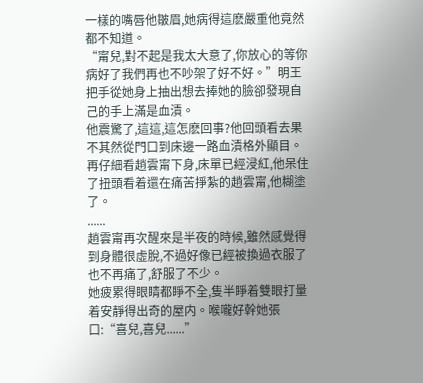一樣的嘴唇他皺眉,她病得這麽嚴重他竟然都不知道。
“甯兒,對不起是我太大意了,你放心的等你病好了我們再也不吵架了好不好。”明王把手從她身上抽出想去捧她的臉卻發現自己的手上滿是血漬。
他震驚了,這這,這怎麽回事?他回頭看去果不其然從門口到床邊一路血漬格外顯目。再仔細看趙雲甯下身,床單已經浸紅,他呆住了扭頭看着還在痛苦掙紮的趙雲甯,他糊塗了。
......
趙雲甯再次醒來是半夜的時候,雖然感覺得到身體很虛脫,不過好像已經被換過衣服了也不再痛了,舒服了不少。
她疲累得眼睛都睜不全,隻半睜着雙眼打量着安靜得出奇的屋内。喉嚨好幹她張口:“喜兒,喜兒......”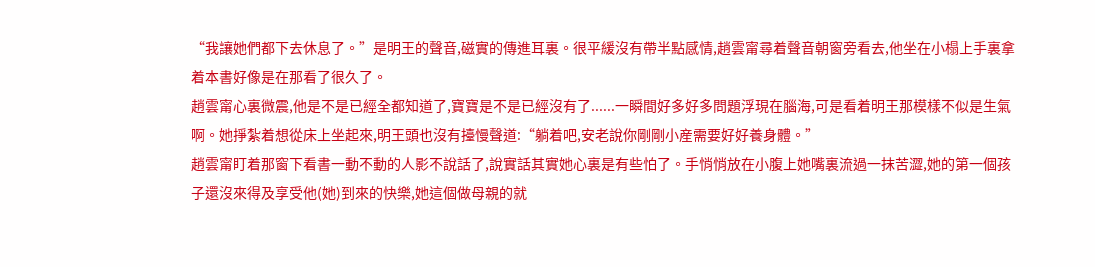“我讓她們都下去休息了。”是明王的聲音,磁實的傳進耳裏。很平緩沒有帶半點感情,趙雲甯尋着聲音朝窗旁看去,他坐在小榻上手裏拿着本書好像是在那看了很久了。
趙雲甯心裏微震,他是不是已經全都知道了,寶寶是不是已經沒有了......一瞬間好多好多問題浮現在腦海,可是看着明王那模樣不似是生氣啊。她掙紮着想從床上坐起來,明王頭也沒有擡慢聲道:“躺着吧,安老說你剛剛小産需要好好養身體。”
趙雲甯盯着那窗下看書一動不動的人影不說話了,說實話其實她心裏是有些怕了。手悄悄放在小腹上她嘴裏流過一抹苦澀,她的第一個孩子還沒來得及享受他(她)到來的快樂,她這個做母親的就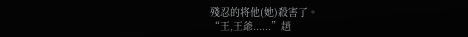殘忍的将他(她)殺害了。
“王,王爺......”趙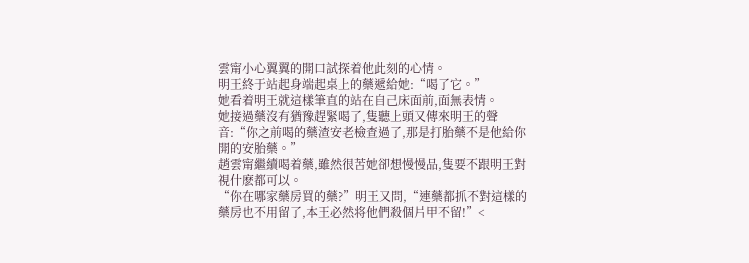雲甯小心翼翼的開口試探着他此刻的心情。
明王終于站起身端起桌上的藥遞給她:“喝了它。”
她看着明王就這樣筆直的站在自己床面前,面無表情。
她接過藥沒有猶豫趕緊喝了,隻聽上頭又傳來明王的聲音:“你之前喝的藥渣安老檢查過了,那是打胎藥不是他給你開的安胎藥。”
趙雲甯繼續喝着藥,雖然很苦她卻想慢慢品,隻要不跟明王對視什麽都可以。
“你在哪家藥房買的藥?”明王又問,“連藥都抓不對這樣的藥房也不用留了,本王必然将他們殺個片甲不留!”<